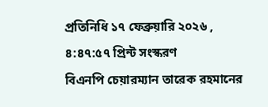প্রতিনিধি ১৭ ফেব্রুয়ারি ২০২৬ , ৪:৪৭:৫৭ প্রিন্ট সংস্করণ
বিএনপি চেয়ারম্যান তারেক রহমানের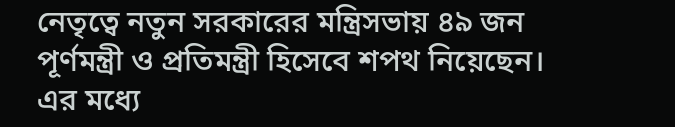নেতৃত্বে নতুন সরকারের মন্ত্রিসভায় ৪৯ জন পূর্ণমন্ত্রী ও প্রতিমন্ত্রী হিসেবে শপথ নিয়েছেন। এর মধ্যে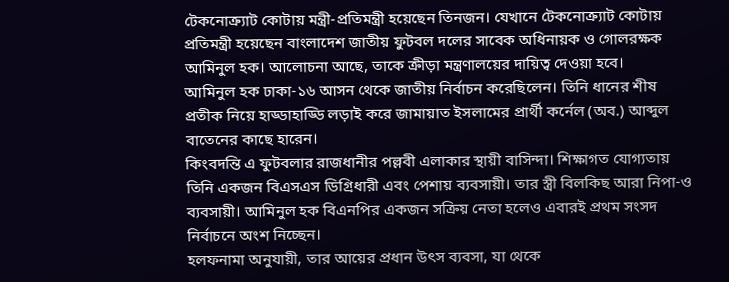টেকনোক্র্যাট কোটায় মন্ত্রী-প্রতিমন্ত্রী হয়েছেন তিনজন। যেখানে টেকনোক্র্যাট কোটায় প্রতিমন্ত্রী হয়েছেন বাংলাদেশ জাতীয় ফুটবল দলের সাবেক অধিনায়ক ও গোলরক্ষক আমিনুল হক। আলোচনা আছে, তাকে ক্রীড়া মন্ত্রণালয়ের দায়িত্ব দেওয়া হবে।
আমিনুল হক ঢাকা-১৬ আসন থেকে জাতীয় নির্বাচন করেছিলেন। তিনি ধানের শীষ প্রতীক নিয়ে হাড্ডাহাড্ডি লড়াই করে জামায়াত ইসলামের প্রার্থী কর্নেল (অব.) আব্দুল বাতেনের কাছে হারেন।
কিংবদন্তি এ ফুটবলার রাজধানীর পল্লবী এলাকার স্থায়ী বাসিন্দা। শিক্ষাগত যোগ্যতায় তিনি একজন বিএসএস ডিগ্রিধারী এবং পেশায় ব্যবসায়ী। তার স্ত্রী বিলকিছ আরা নিপা-ও ব্যবসায়ী। আমিনুল হক বিএনপির একজন সক্রিয় নেতা হলেও এবারই প্রথম সংসদ নির্বাচনে অংশ নিচ্ছেন।
হলফনামা অনুযায়ী, তার আয়ের প্রধান উৎস ব্যবসা, যা থেকে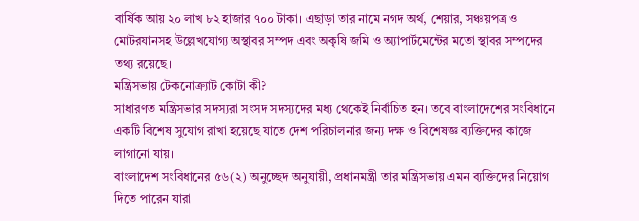বার্ষিক আয় ২০ লাখ ৮২ হাজার ৭০০ টাকা। এছাড়া তার নামে নগদ অর্থ, শেয়ার, সঞ্চয়পত্র ও মোটরযানসহ উল্লেখযোগ্য অস্থাবর সম্পদ এবং অকৃষি জমি ও অ্যাপার্টমেন্টের মতো স্থাবর সম্পদের তথ্য রয়েছে।
মন্ত্রিসভায় টেকনোক্র্যাট কোটা কী?
সাধারণত মন্ত্রিসভার সদস্যরা সংসদ সদস্যদের মধ্য থেকেই নির্বাচিত হন। তবে বাংলাদেশের সংবিধানে একটি বিশেষ সুযোগ রাখা হয়েছে যাতে দেশ পরিচালনার জন্য দক্ষ ও বিশেষজ্ঞ ব্যক্তিদের কাজে লাগানো যায়।
বাংলাদেশ সংবিধানের ৫৬(২) অনুচ্ছেদ অনুযায়ী, প্রধানমন্ত্রী তার মন্ত্রিসভায় এমন ব্যক্তিদের নিয়োগ দিতে পারেন যারা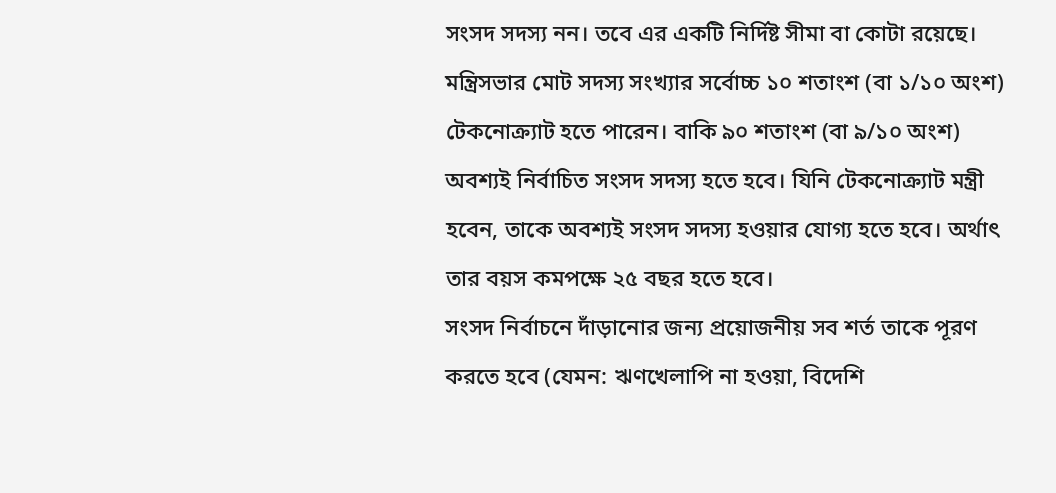সংসদ সদস্য নন। তবে এর একটি নির্দিষ্ট সীমা বা কোটা রয়েছে।
মন্ত্রিসভার মোট সদস্য সংখ্যার সর্বোচ্চ ১০ শতাংশ (বা ১/১০ অংশ) টেকনোক্র্যাট হতে পারেন। বাকি ৯০ শতাংশ (বা ৯/১০ অংশ) অবশ্যই নির্বাচিত সংসদ সদস্য হতে হবে। যিনি টেকনোক্র্যাট মন্ত্রী হবেন, তাকে অবশ্যই সংসদ সদস্য হওয়ার যোগ্য হতে হবে। অর্থাৎ তার বয়স কমপক্ষে ২৫ বছর হতে হবে।
সংসদ নির্বাচনে দাঁড়ানোর জন্য প্রয়োজনীয় সব শর্ত তাকে পূরণ করতে হবে (যেমন: ঋণখেলাপি না হওয়া, বিদেশি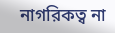নাগরিকত্ব না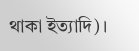থাকা ইত্যাদি)।